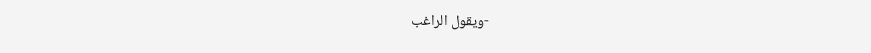-ويقول الراغب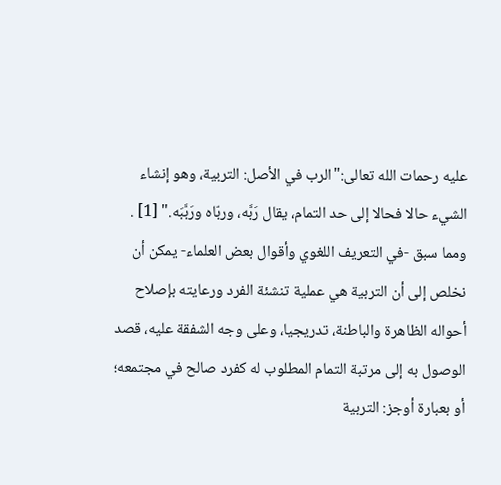عليه رحمات الله تعالى:"الرب في الأصل: التربية، وهو إنشاء الشيء حالا فحالا إلى حد التمام، يقال رَبَّه، وربّاه ورَبَّبَه." [1] .
ومما سبق -في التعريف اللغوي وأقوال بعض العلماء- يمكن أن نخلص إلى أن التربية هي عملية تنشئة الفرد ورعايته بإصلاح أحواله الظاهرة والباطنة، تدريجيا، وعلى وجه الشفقة عليه، قصد الوصول به إلى مرتبة التمام المطلوب له كفرد صالح في مجتمعه؛ أو بعبارة أوجز: التربية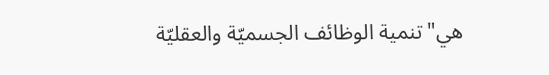هي"تنمية الوظائف الجسميّة والعقليّة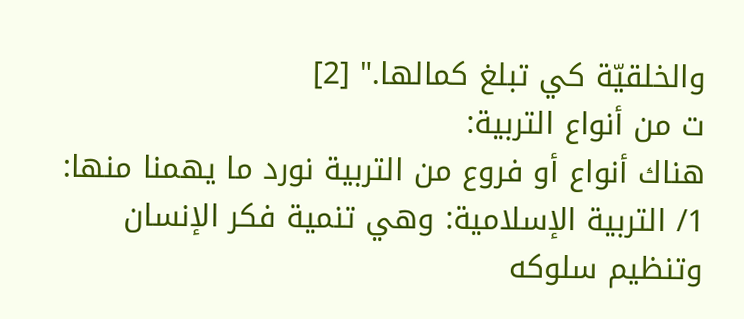والخلقيّة كي تبلغ كمالها." [2]
ت من أنواع التربية:
هناك أنواع أو فروع من التربية نورد ما يهمنا منها:
1/ التربية الإسلامية: وهي تنمية فكر الإنسان وتنظيم سلوكه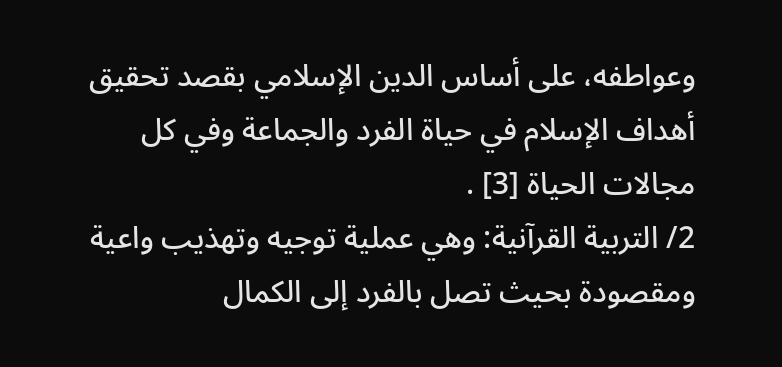وعواطفه، على أساس الدين الإسلامي بقصد تحقيق أهداف الإسلام في حياة الفرد والجماعة وفي كل مجالات الحياة [3] .
2/ التربية القرآنية: وهي عملية توجيه وتهذيب واعية ومقصودة بحيث تصل بالفرد إلى الكمال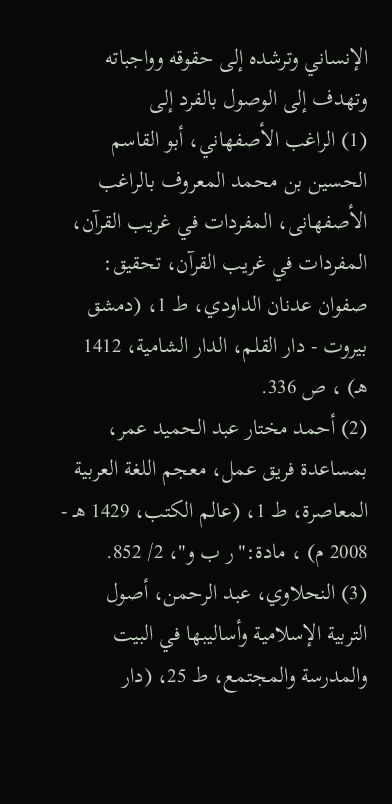الإنساني وترشده إلى حقوقه وواجباته وتهدف إلى الوصول بالفرد إلى
(1) الراغب الأصفهاني، أبو القاسم الحسين بن محمد المعروف بالراغب الأصفهانى، المفردات في غريب القرآن، المفردات في غريب القرآن، تحقيق: صفوان عدنان الداودي، ط 1، (دمشق بيروت - دار القلم، الدار الشامية، 1412 هـ) ، ص 336.
(2) أحمد مختار عبد الحميد عمر، بمساعدة فريق عمل، معجم اللغة العربية المعاصرة، ط 1، (عالم الكتب، 1429 هـ - 2008 م) ، مادة:"ر ب و"، 2/ 852.
(3) النحلاوي، عبد الرحمن، أصول التربية الإسلامية وأساليبها في البيت والمدرسة والمجتمع، ط 25، (دار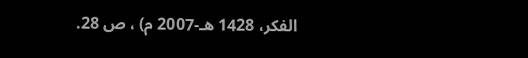الفكر، 1428 هـ-2007 م) ، ص 28.